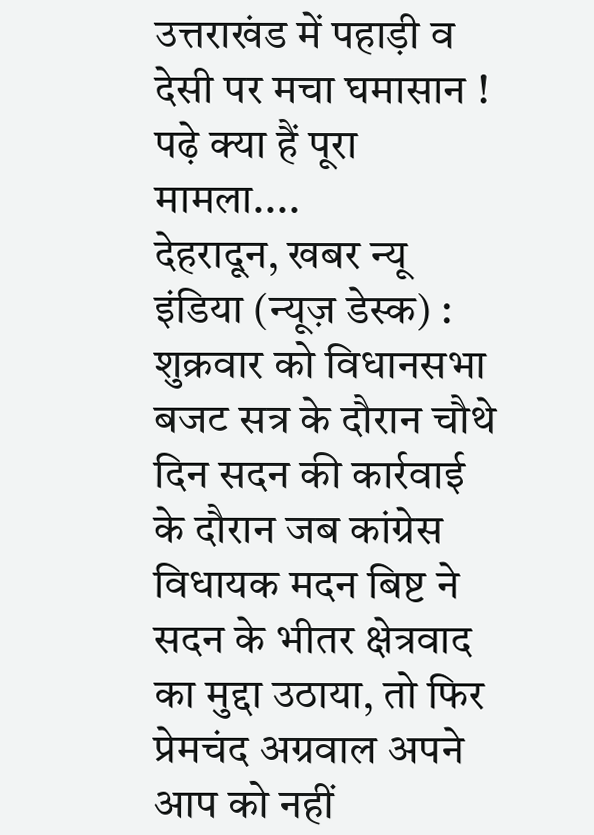उत्तराखंड में पहाड़ी व देसी पर मचा घमासान ! पढ़े क्या हैं पूरा मामला....
देहरादून, खबर न्यू इंडिया (न्यूज़ डेस्क) : शुक्रवार को विधानसभा बजट सत्र के दौरान चौथे दिन सदन की कार्रवाई के दौरान जब कांग्रेस विधायक मदन बिष्ट ने सदन के भीतर क्षेत्रवाद का मुद्दा उठाया, तो फिर प्रेमचंद अग्रवाल अपने आप को नहीं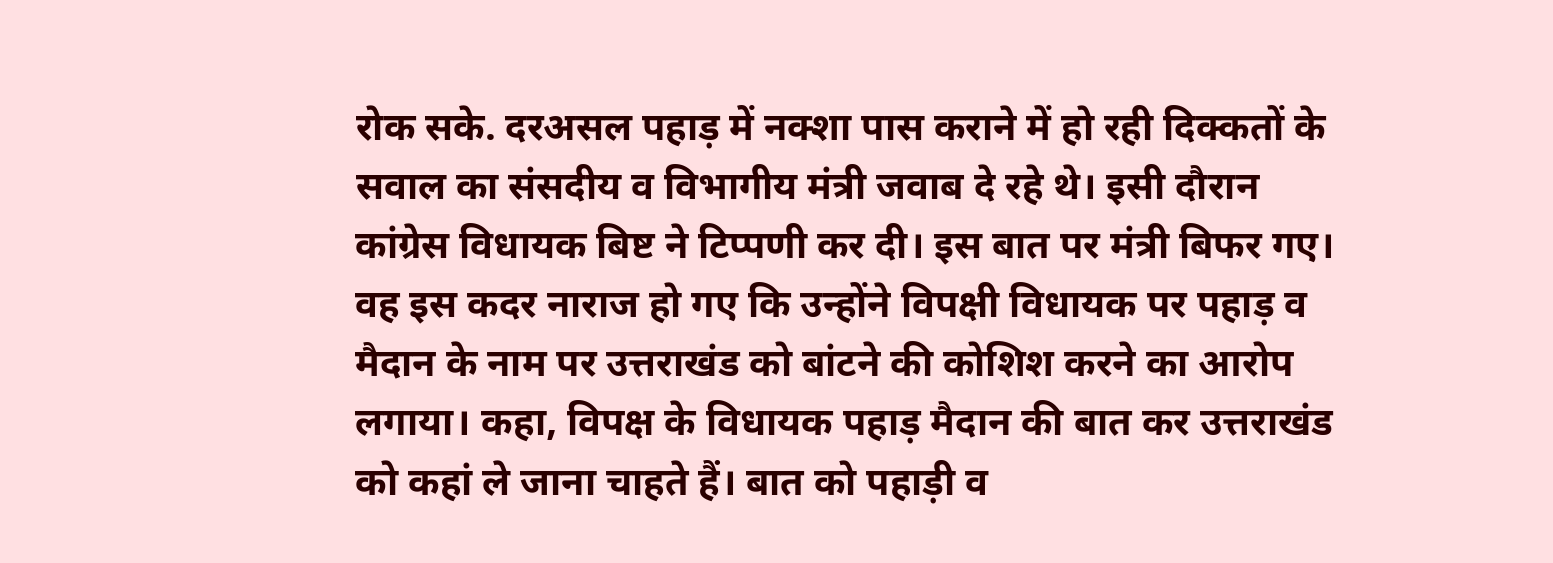रोक सके. दरअसल पहाड़ में नक्शा पास कराने में हो रही दिक्कतों के सवाल का संसदीय व विभागीय मंत्री जवाब दे रहे थे। इसी दौरान कांग्रेस विधायक बिष्ट ने टिप्पणी कर दी। इस बात पर मंत्री बिफर गए। वह इस कदर नाराज हो गए कि उन्होंने विपक्षी विधायक पर पहाड़ व मैदान के नाम पर उत्तराखंड को बांटने की कोशिश करने का आरोप लगाया। कहा, विपक्ष के विधायक पहाड़ मैदान की बात कर उत्तराखंड को कहां ले जाना चाहते हैं। बात को पहाड़ी व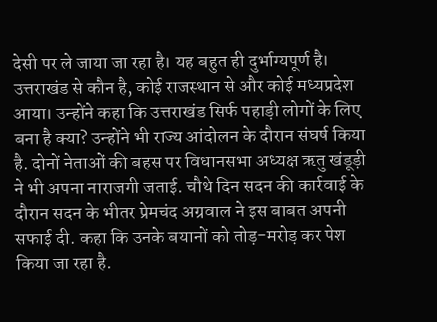देसी पर ले जाया जा रहा है। यह बहुत ही दुर्भाग्यपूर्ण है। उत्तराखंड से कौन है, कोई राजस्थान से और कोई मध्यप्रदेश आया। उन्होंने कहा कि उत्तराखंड सिर्फ पहाड़ी लोगों के लिए बना है क्या? उन्होंने भी राज्य आंदोलन के दौरान संघर्ष किया है. दोनों नेताओं की बहस पर विधानसभा अध्यक्ष ऋतु खंडूड़ी ने भी अपना नाराजगी जताई. चौथे दिन सदन की कार्रवाई के दौरान सदन के भीतर प्रेमचंद अग्रवाल ने इस बाबत अपनी सफाई दी. कहा कि उनके बयानों को तोड़-मरोड़ कर पेश किया जा रहा है.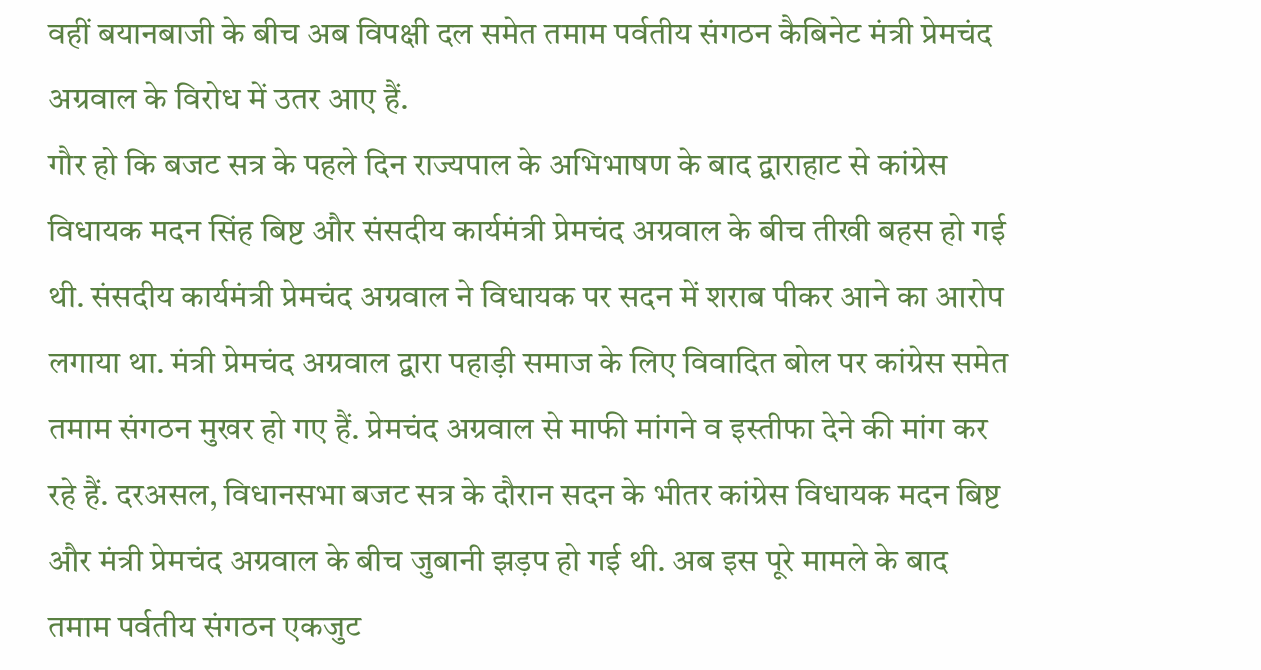वहीं बयानबाजी के बीच अब विपक्षी दल समेत तमाम पर्वतीय संगठन कैबिनेट मंत्री प्रेमचंद अग्रवाल के विरोध में उतर आए हैं.
गौर हो कि बजट सत्र के पहले दिन राज्यपाल के अभिभाषण के बाद द्वाराहाट से कांग्रेस विधायक मदन सिंह बिष्ट और संसदीय कार्यमंत्री प्रेमचंद अग्रवाल के बीच तीखी बहस हो गई थी. संसदीय कार्यमंत्री प्रेमचंद अग्रवाल ने विधायक पर सदन में शराब पीकर आने का आरोप लगाया था. मंत्री प्रेमचंद अग्रवाल द्वारा पहाड़ी समाज के लिए विवादित बोल पर कांग्रेस समेत तमाम संगठन मुखर हो गए हैं. प्रेमचंद अग्रवाल से माफी मांगने व इस्तीफा देने की मांग कर रहे हैं. दरअसल, विधानसभा बजट सत्र के दौरान सदन के भीतर कांग्रेस विधायक मदन बिष्ट और मंत्री प्रेमचंद अग्रवाल के बीच जुबानी झड़प हो गई थी. अब इस पूरे मामले के बाद तमाम पर्वतीय संगठन एकजुट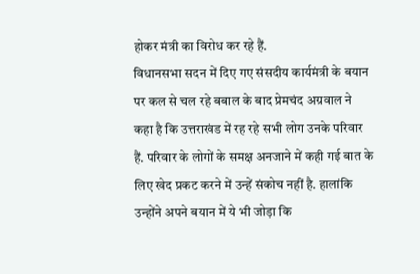होकर मंत्री का विरोध कर रहे हैं.
विधानसभा सदन में दिए गए संसदीय कार्यमंत्री के बयान पर कल से चल रहे बबाल के बाद प्रेमचंद अग्रवाल ने कहा है कि उत्तराखंड में रह रहे सभी लोग उनके परिवार हैं. परिवार के लोगों के समक्ष अनजाने में कही गई बात के लिए खेद प्रकट करने में उन्हें संकोच नहीं है. हालांकि उन्होंने अपने बयान में ये भी जोड़ा कि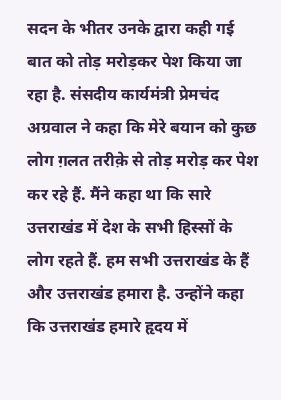सदन के भीतर उनके द्वारा कही गई बात को तोड़ मरोड़कर पेश किया जा रहा है. संसदीय कार्यमंत्री प्रेमचंद अग्रवाल ने कहा कि मेरे बयान को कुछ लोग ग़लत तरीक़े से तोड़ मरोड़ कर पेश कर रहे हैं. मैंने कहा था कि सारे उत्तराखंड में देश के सभी हिस्सों के लोग रहते हैं. हम सभी उत्तराखंड के हैं और उत्तराखंड हमारा है. उन्होंने कहा कि उत्तराखंड हमारे हृदय में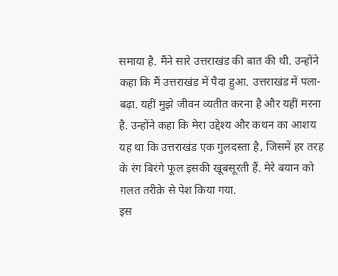समाया है. मैंने सारे उत्तराखंड की बात की थी. उन्होंने कहा कि मैं उत्तराखंड में पैदा हुआ. उत्तराखंड में पला-बढ़ा. यहीं मुझे जीवन व्यतीत करना है और यहीं मरना है. उन्होंने कहा कि मेरा उद्देश्य और कथन का आशय यह था कि उत्तराखंड एक गुलदस्ता है, जिसमें हर तरह के रंग बिरंगे फूल इसकी खूबसूरती हैं. मेरे बयान को ग़लत तरीक़े से पेश किया गया.
इस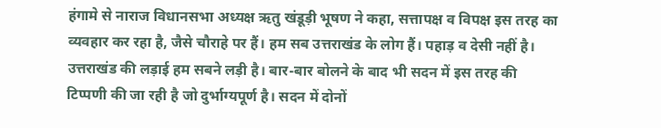हंगामे से नाराज विधानसभा अध्यक्ष ऋतु खंडूड़ी भूषण ने कहा, सत्तापक्ष व विपक्ष इस तरह का व्यवहार कर रहा है, जैसे चौराहे पर हैं। हम सब उत्तराखंड के लोग हैं। पहाड़ व देसी नहीं है। उत्तराखंड की लड़ाई हम सबने लड़ी है। बार-बार बोलने के बाद भी सदन में इस तरह की टिप्पणी की जा रही है जो दुर्भाग्यपूर्ण है। सदन में दोनों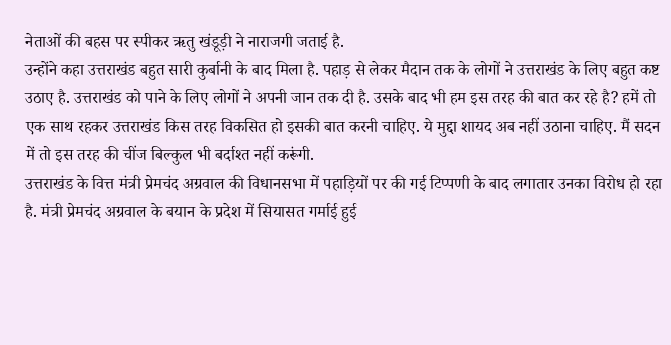नेताओं की बहस पर स्पीकर ऋतु खंडूड़ी ने नाराजगी जताई है.
उन्होंने कहा उत्तराखंड बहुत सारी कुर्बानी के बाद मिला है. पहाड़ से लेकर मैदान तक के लोगों ने उत्तराखंड के लिए बहुत कष्ट उठाए है. उत्तराखंड को पाने के लिए लोगों ने अपनी जान तक दी है. उसके बाद भी हम इस तरह की बात कर रहे है? हमें तो एक साथ रहकर उत्तराखंड किस तरह विकसित हो इसकी बात करनी चाहिए. ये मुद्दा शायद अब नहीं उठाना चाहिए. मैं सदन में तो इस तरह की चींज बिल्कुल भी बर्दाश्त नहीं करूंगी.
उत्तराखंड के वित्त मंत्री प्रेमचंद अग्रवाल की विधानसभा में पहाड़ियों पर की गई टिप्पणी के बाद लगातार उनका विरोध हो रहा है. मंत्री प्रेमचंद अग्रवाल के बयान के प्रदेश में सियासत गर्माई हुई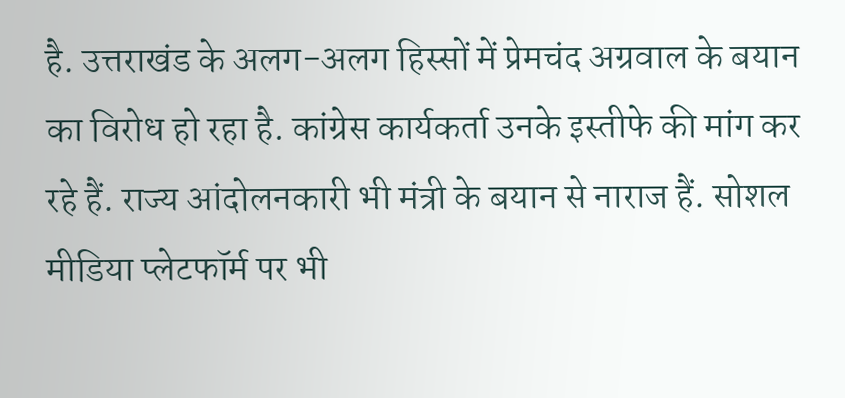है. उत्तराखंड के अलग-अलग हिस्सों में प्रेमचंद अग्रवाल के बयान का विरोध हो रहा है. कांग्रेस कार्यकर्ता उनके इस्तीफे की मांग कर रहे हैं. राज्य आंदोलनकारी भी मंत्री के बयान से नाराज हैं. सोशल मीडिया प्लेटफॉर्म पर भी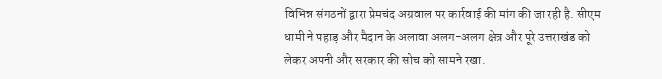विभिन्न संगठनों द्वारा प्रेमचंद अग्रवाल पर कार्रवाई की मांग की जा रही है. सीएम धामी ने पहाड़ और मैदान के अलावा अलग-अलग क्षेत्र और पूरे उत्तराखंड को लेकर अपनी और सरकार की सोच को सामने रखा.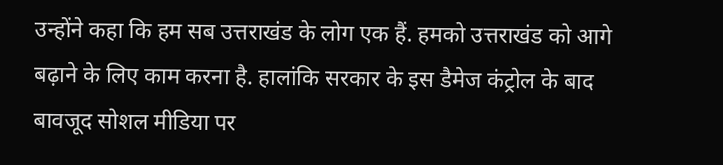उन्होंने कहा कि हम सब उत्तराखंड के लोग एक हैं. हमको उत्तराखंड को आगे बढ़ाने के लिए काम करना है. हालांकि सरकार के इस डैमेज कंट्रोल के बाद बावजूद सोशल मीडिया पर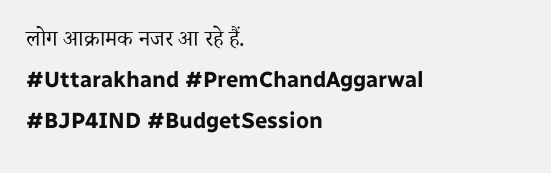लोग आक्रामक नजर आ रहे हैं.
#Uttarakhand #PremChandAggarwal #BJP4IND #BudgetSession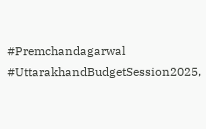#Premchandagarwal #UttarakhandBudgetSession2025,